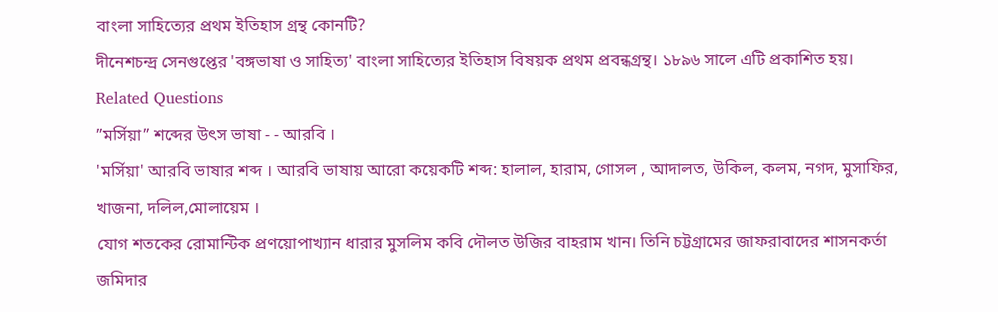বাংলা সাহিত্যের প্রথম ইতিহাস গ্রন্থ কোনটি?
দীনেশচন্দ্র সেনগুপ্তের 'বঙ্গভাষা ও সাহিত্য' বাংলা সাহিত্যের ইতিহাস বিষয়ক প্রথম প্রবন্ধগ্রন্থ। ১৮৯৬ সালে এটি প্রকাশিত হয়।
Related Questions
”মর্সিয়া” শব্দের উৎস ভাষা - - আরবি ।
'মর্সিয়া' আরবি ভাষার শব্দ । আরবি ভাষায় আরো কয়েকটি শব্দ: হালাল, হারাম, গোসল , আদালত, উকিল, কলম, নগদ, মুসাফির, খাজনা, দলিল,মোলায়েম ।
যোগ শতকের রোমান্টিক প্রণয়োপাখ্যান ধারার মুসলিম কবি দৌলত উজির বাহরাম খান। তিনি চট্টগ্রামের জাফরাবাদের শাসনকর্তা জমিদার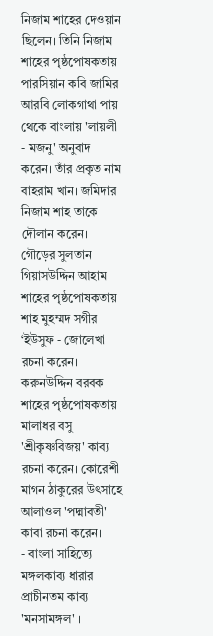নিজাম শাহের দেওয়ান ছিলেন। তিনি নিজাম শাহের পৃষ্ঠপোষকতায় পারসিয়ান কবি জামির আরবি লোকগাথা পায় থেকে বাংলায় 'লায়লী - মজনু' অনুবাদ করেন। তাঁর প্রকৃত নাম বাহরাম খান। জমিদার নিজাম শাহ তাকে দৌলান করেন। গৌড়ের সুলতান গিয়াসউদ্দিন আহাম শাহের পৃষ্ঠপোষকতায় শাহ মুহম্মদ সগীর ‘ইউসুফ - জোলেখা রচনা করেন। করুনউদ্দিন বরবক শাহের পৃষ্ঠপোষকতায় মালাধর বসু 'শ্রীকৃষ্ণবিজয়' কাব্য রচনা করেন। কোরেশী মাগন ঠাকুরের উৎসাহে আলাওল 'পদ্মাবতী' কাবা রচনা করেন।
- বাংলা সাহিত্যে মঙ্গলকাব্য ধারার প্রাচীনতম কাব্য 'মনসামঙ্গল' ।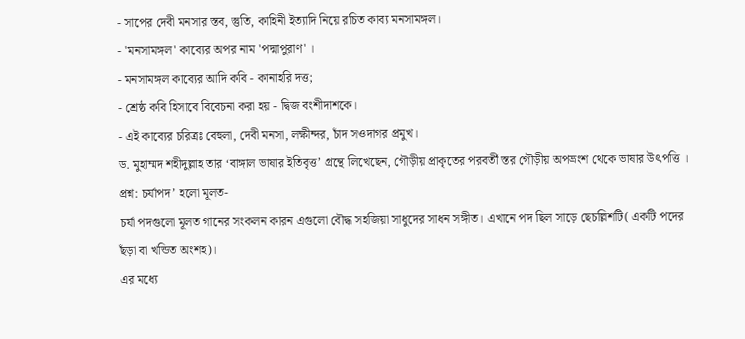- সাপের দেবী মনসার স্তব, স্তুতি, কাহিনী ইত্যাদি নিয়ে রচিত কাব্য মনসামঙ্গল।
- 'মনসামঙ্গল' কাব্যের অপর নাম 'পদ্মাপুরাণ' ।
- মনসামঙ্গল কাব্যের আদি কবি - কানাহরি দত্ত;
- শ্রেষ্ঠ কবি হিসাবে বিবেচনা করা হয় - দ্বিজ বংশীদাশকে।
- এই কাব্যের চরিত্রঃ বেহুলা, দেবী মনসা, লক্ষীন্দর, চাঁদ সওদাগর প্রমুখ।
ড. মুহাম্মদ শহীদুল্লাহ তার ‘বাঙ্গাল ভাষার ইতিবৃত্ত’ গ্রন্থে লিখেছেন, গৌড়ীয় প্রাকৃতের পরবর্তী স্তর গৌড়ীয় অপভ্রংশ থেকে ভাষার উৎপত্তি ।
প্রশ্ন: চর্যাপদ’ হলো মূলত-
চর্যা পদগুলো মূলত গানের সংকলন কারন এগুলো বৌদ্ধ সহজিয়া সাধুদের সাধন সঙ্গীত। এখানে পদ ছিল সাড়ে ছেচল্লিশটি( একটি পদের ছঁড়া বা খন্ডিত অংশহ)।
এর মধ্যে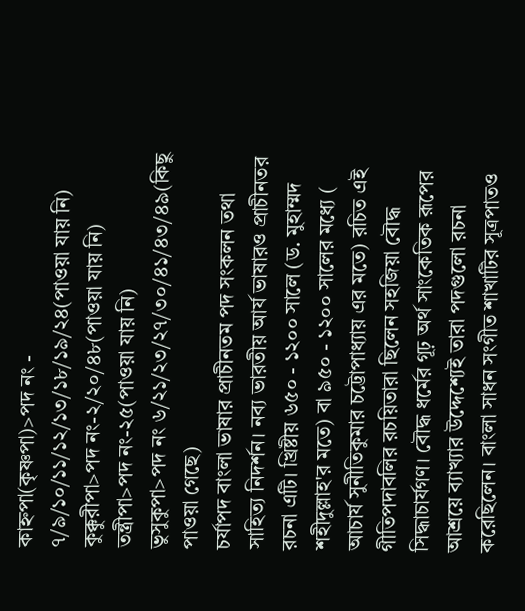কাহ্নপা(কৃষ্ণপা)>পদ নং - ৭/৯/১০/১১/১২/১৩/১৮/১৯/২৪(পাওয়া যায় নি)
কুক্কুরীপা>পদ নং-২/২০/৪৮(পাওয়া যায় নি)
তন্ত্রীপা>পদ নং-২৫(পাওয়া যায় নি)
ভুসুকুপা>পদ নং ৬/২১/২৩/২৭/৩০/৪১/৪৩/৪৯(কিছু পাওয়া গেছে)
চর্যাপদ বাংলা ভাষার প্রাচীনতম পদ সংকলন তথা সাহিত্য নিদর্শন। নব্য ভারতীয় আর্য ভাষারও প্রাচীনতর রচনা এটি। খ্রিষ্টীয় ৬৫০ - ১২০০ সালে (ড. মুহাম্মদ শহীদুল্লাহ'র মতে) বা ৯৫০ - ১২০০ সালের মধ্যে ( আচার্য সুনীতিকুমার চট্টোপাধ্যায় এর মতে) রচিত এই গীতিপদাবলির রচয়িতারা ছিলেন সহজিয়া বৌদ্ধ সিদ্ধাচার্যগণ। বৌদ্ধ ধর্মের গূঢ় অর্থ সাংকেতিক রূপের আশ্রয়ে ব্যাখ্যার উদ্দেশ্যেই তারা পদগুলো রচনা করেছিলেন। বাংলা সাধন সংগীত শাখাটির সূত্রপাতও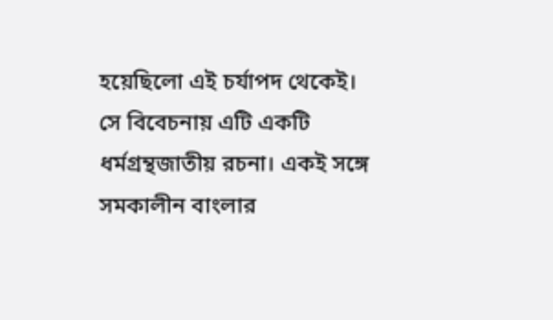হয়েছিলো এই চর্যাপদ থেকেই। সে বিবেচনায় এটি একটি ধর্মগ্রন্থজাতীয় রচনা। একই সঙ্গে সমকালীন বাংলার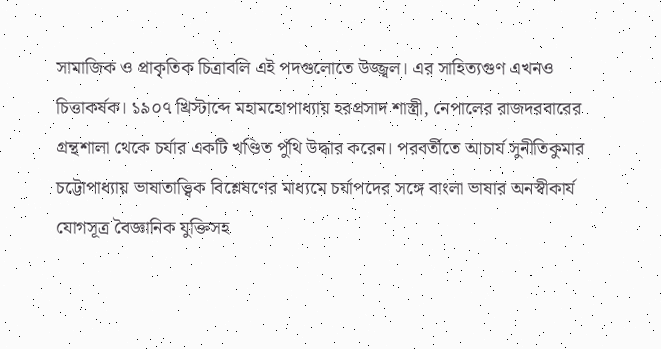সামাজিক ও প্রাকৃতিক চিত্রাবলি এই পদগুলোতে উজ্জ্বল। এর সাহিত্যগুণ এখনও চিত্তাকর্ষক। ১৯০৭ খ্রিস্টাব্দে মহামহোপাধ্যায় হরপ্রসাদ শাস্ত্রী, নেপালের রাজদরবারের গ্রন্থশালা থেকে চর্যার একটি খণ্ডিত পুঁথি উদ্ধার করেন। পরবর্তীতে আচার্য সুনীতিকুমার চট্টোপাধ্যায় ভাষাতাত্ত্বিক বিশ্লেষণের মাধ্যমে চর্যাপদের সঙ্গে বাংলা ভাষার অনস্বীকার্য যোগসূত্র বৈজ্ঞানিক যুক্তিসহ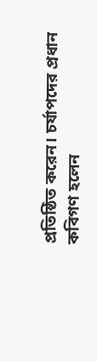প্রতিষ্ঠিত করেন। চর্যাপদের প্রধান কবিগণ হলেন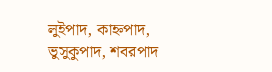লুইপাদ, কাহ্নপাদ, ভুসুকুপাদ, শবরপাদ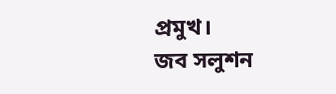প্রমুখ।
জব সলুশন